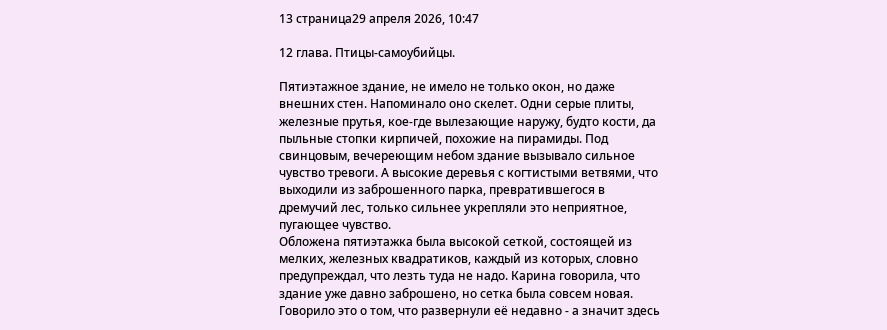13 страница29 апреля 2026, 10:47

12 глава. Птицы-самоубийцы.

Пятиэтажное здание, не имело не только окон, но даже внешних стен. Напоминало оно скелет. Одни серые плиты, железные прутья, кое-где вылезающие наружу, будто кости, да пыльные стопки кирпичей, похожие на пирамиды. Под свинцовым, вечереющим небом здание вызывало сильное чувство тревоги. А высокие деревья с когтистыми ветвями, что выходили из заброшенного парка, превратившегося в дремучий лес, только сильнее укрепляли это неприятное, пугающее чувство.
Обложена пятиэтажка была высокой сеткой, состоящей из мелких, железных квадратиков, каждый из которых, словно предупреждал, что лезть туда не надо. Карина говорила, что здание уже давно заброшено, но сетка была совсем новая. Говорило это о том, что развернули её недавно - а значит здесь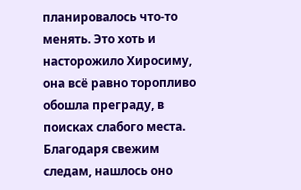планировалось что-то менять. Это хоть и насторожило Хиросиму, она всё равно торопливо обошла преграду, в поисках слабого места. Благодаря свежим следам, нашлось оно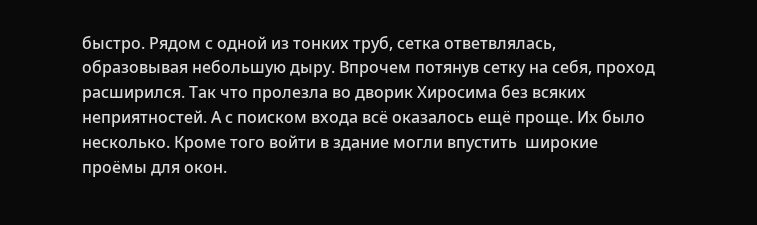быстро. Рядом с одной из тонких труб, сетка ответвлялась, образовывая небольшую дыру. Впрочем потянув сетку на себя, проход расширился. Так что пролезла во дворик Хиросима без всяких неприятностей. А с поиском входа всё оказалось ещё проще. Их было несколько. Кроме того войти в здание могли впустить  широкие проёмы для окон.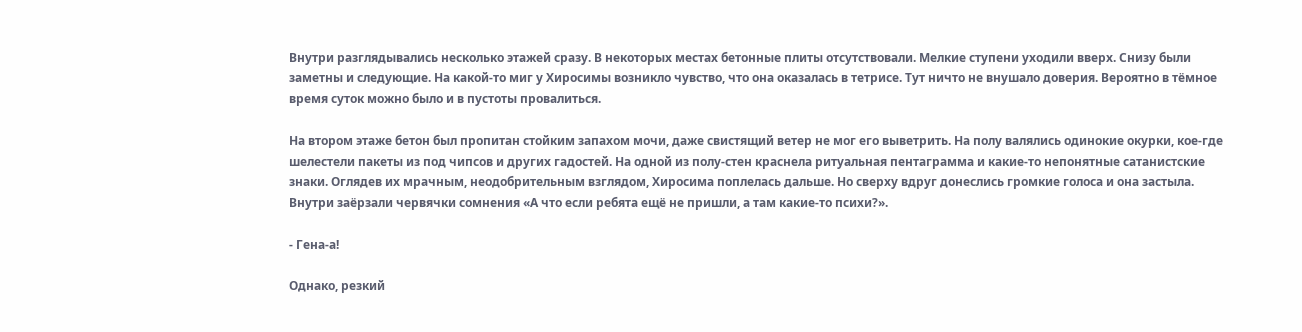Внутри разглядывались несколько этажей сразу. В некоторых местах бетонные плиты отсутствовали. Мелкие ступени уходили вверх. Снизу были заметны и следующие. На какой-то миг у Хиросимы возникло чувство, что она оказалась в тетрисе. Тут ничто не внушало доверия. Вероятно в тёмное время суток можно было и в пустоты провалиться.

На втором этаже бетон был пропитан стойким запахом мочи, даже свистящий ветер не мог его выветрить. На полу валялись одинокие окурки, кое-где шелестели пакеты из под чипсов и других гадостей. На одной из полу-стен краснела ритуальная пентаграмма и какие-то непонятные сатанистские знаки. Оглядев их мрачным, неодобрительным взглядом, Хиросима поплелась дальше. Но сверху вдруг донеслись громкие голоса и она застыла. Внутри заёрзали червячки сомнения «А что если ребята ещё не пришли, а там какие-то психи?».

- Гена-а!

Однако, резкий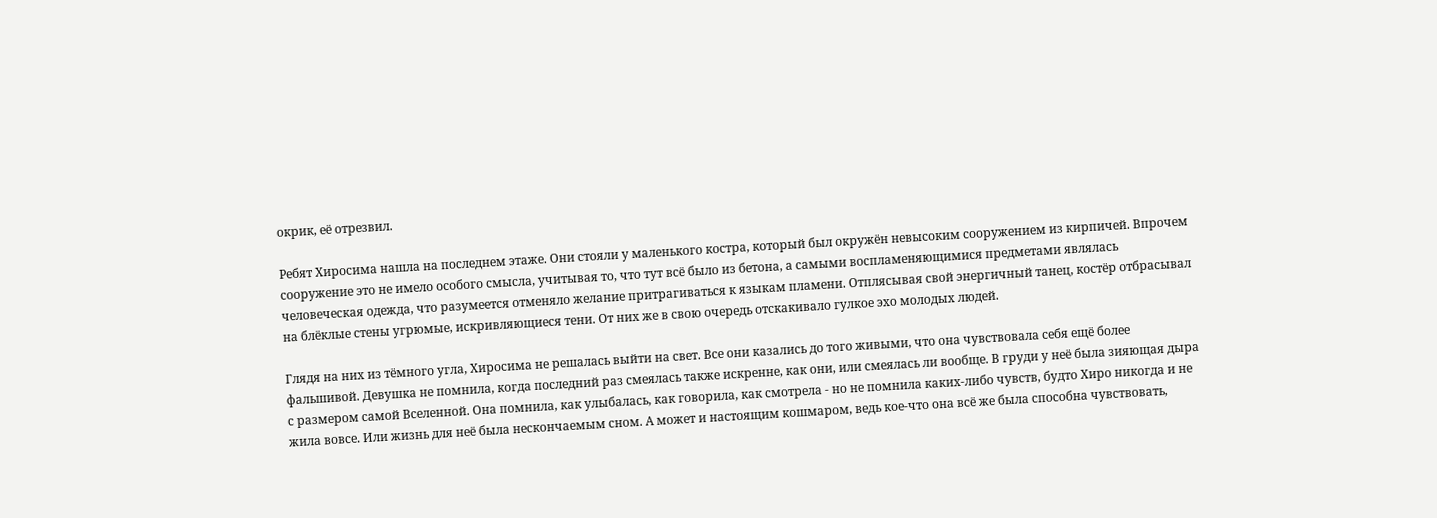окрик, её отрезвил.

Ребят Хиросима нашла на последнем этаже. Они стояли у маленького костра, который был окружён невысоким сооружением из кирпичей. Впрочем сооружение это не имело особого смысла, учитывая то, что тут всё было из бетона, а самыми воспламеняющимися предметами являлась человеческая одежда, что разумеется отменяло желание притрагиваться к языкам пламени. Отплясывая свой энергичный танец, костёр отбрасывал на блёклые стены угрюмые, искривляющиеся тени. От них же в свою очередь отскакивало гулкое эхо молодых людей.

Глядя на них из тёмного угла, Хиросима не решалась выйти на свет. Все они казались до того живыми, что она чувствовала себя ещё более фальшивой. Девушка не помнила, когда последний раз смеялась также искренне, как они, или смеялась ли вообще. В груди у неё была зияющая дыра с размером самой Вселенной. Она помнила, как улыбалась, как говорила, как смотрела - но не помнила каких-либо чувств, будто Хиро никогда и не жила вовсе. Или жизнь для неё была нескончаемым сном. А может и настоящим кошмаром, ведь кое-что она всё же была способна чувствовать,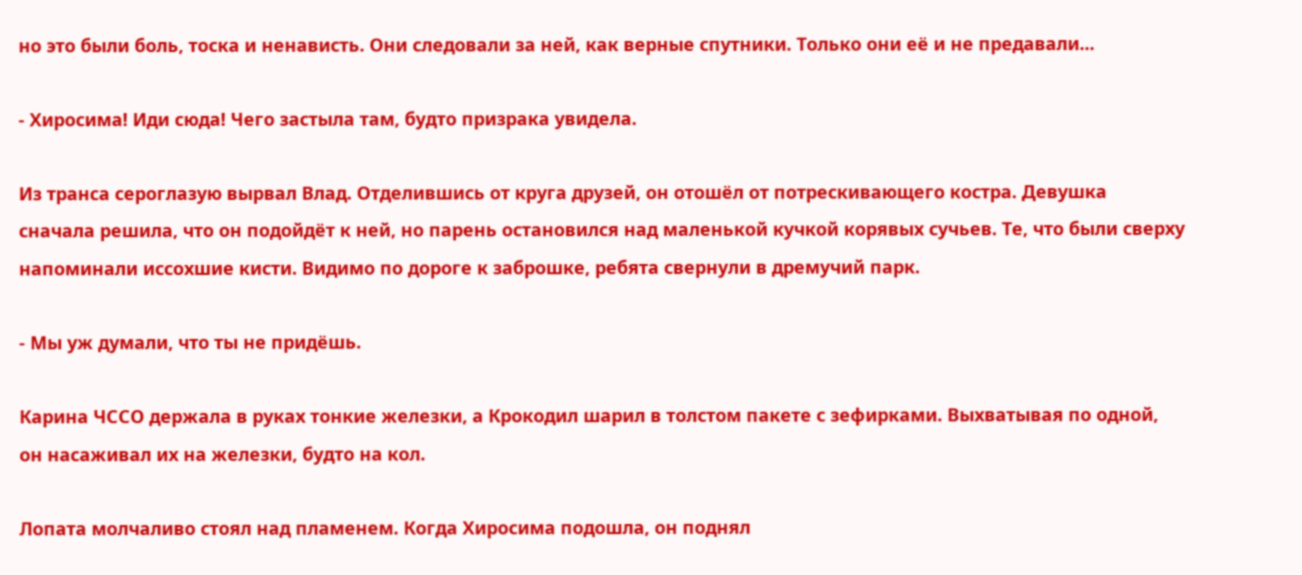но это были боль, тоска и ненависть. Они следовали за ней, как верные спутники. Только они её и не предавали...

- Хиросима! Иди сюда! Чего застыла там, будто призрака увидела.

Из транса сероглазую вырвал Влад. Отделившись от круга друзей, он отошёл от потрескивающего костра. Девушка сначала решила, что он подойдёт к ней, но парень остановился над маленькой кучкой корявых сучьев. Те, что были сверху напоминали иссохшие кисти. Видимо по дороге к заброшке, ребята свернули в дремучий парк.

- Мы уж думали, что ты не придёшь.

Карина ЧССО держала в руках тонкие железки, а Крокодил шарил в толстом пакете с зефирками. Выхватывая по одной, он насаживал их на железки, будто на кол.

Лопата молчаливо стоял над пламенем. Когда Хиросима подошла, он поднял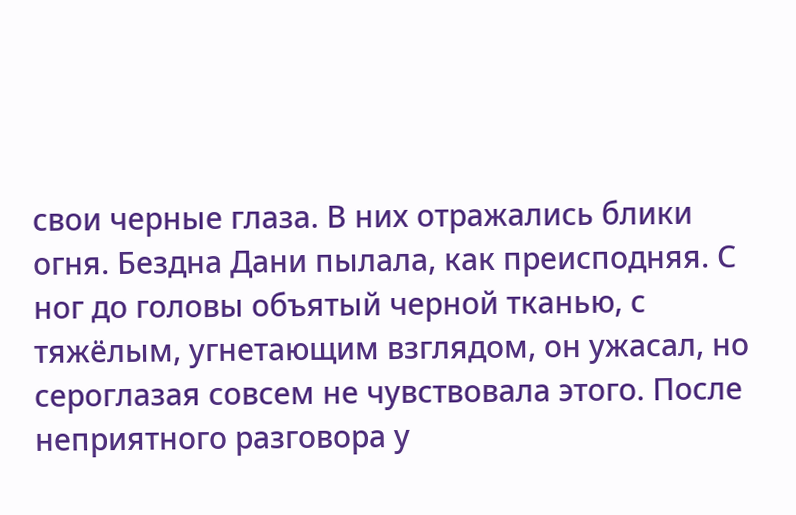свои черные глаза. В них отражались блики огня. Бездна Дани пылала, как преисподняя. С ног до головы объятый черной тканью, с тяжёлым, угнетающим взглядом, он ужасал, но сероглазая совсем не чувствовала этого. После неприятного разговора у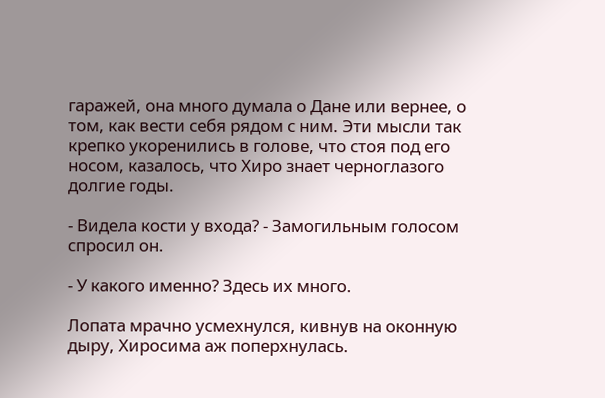гаражей, она много думала о Дане или вернее, о том, как вести себя рядом с ним. Эти мысли так крепко укоренились в голове, что стоя под его носом, казалось, что Хиро знает черноглазого долгие годы.

- Видела кости у входа? - Замогильным голосом спросил он.

- У какого именно? Здесь их много.

Лопата мрачно усмехнулся, кивнув на оконную дыру, Хиросима аж поперхнулась.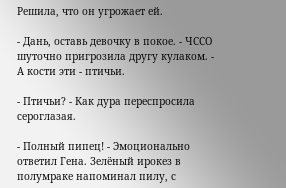Решила, что он угрожает ей.

- Дань, оставь девочку в покое. - ЧССО шуточно пригрозила другу кулаком. - А кости эти - птичьи.

- Птичьи? - Как дура переспросила сероглазая.

- Полный пипец! - Эмоционально ответил Гена. Зелёный ирокез в полумраке напоминал пилу, с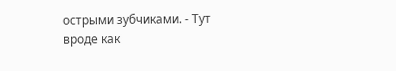острыми зубчиками. - Тут вроде как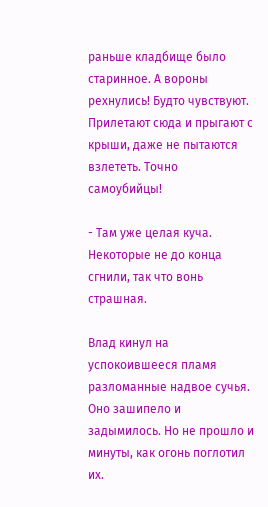раньше кладбище было старинное. А вороны рехнулись! Будто чувствуют. Прилетают сюда и прыгают с крыши, даже не пытаются взлететь. Точно самоубийцы!

- Там уже целая куча. Некоторые не до конца сгнили, так что вонь страшная.

Влад кинул на успокоившееся пламя разломанные надвое сучья. Оно зашипело и задымилось. Но не прошло и минуты, как огонь поглотил их.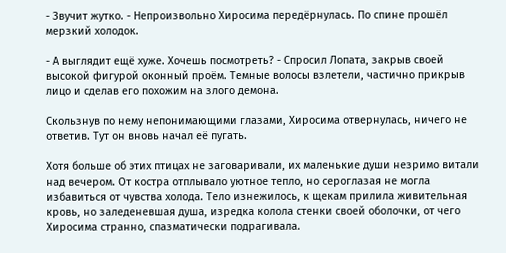- Звучит жутко. - Непроизвольно Хиросима передёрнулась. По спине прошёл мерзкий холодок.

- А выглядит ещё хуже. Хочешь посмотреть? - Спросил Лопата, закрыв своей высокой фигурой оконный проём. Темные волосы взлетели, частично прикрыв лицо и сделав его похожим на злого демона.

Скользнув по нему непонимающими глазами, Хиросима отвернулась, ничего не ответив. Тут он вновь начал её пугать.

Хотя больше об этих птицах не заговаривали, их маленькие души незримо витали над вечером. От костра отплывало уютное тепло, но сероглазая не могла избавиться от чувства холода. Тело изнежилось, к щекам прилила живительная кровь, но заледеневшая душа, изредка колола стенки своей оболочки, от чего Хиросима странно, спазматически подрагивала.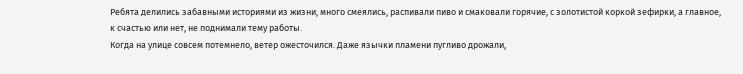Ребята делились забавными историями из жизни, много смеялись, распивали пиво и смаковали горячие, с золотистой коркой зефирки, а главное, к счастью или нет, не поднимали тему работы.
Когда на улице совсем потемнело, ветер ожесточился. Даже язычки пламени пугливо дрожали,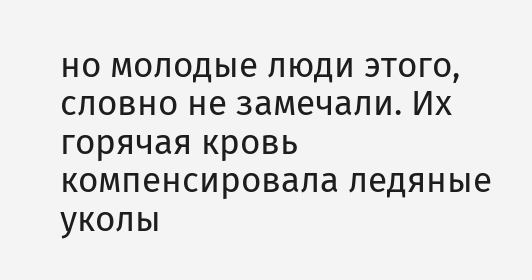но молодые люди этого, словно не замечали. Их горячая кровь компенсировала ледяные уколы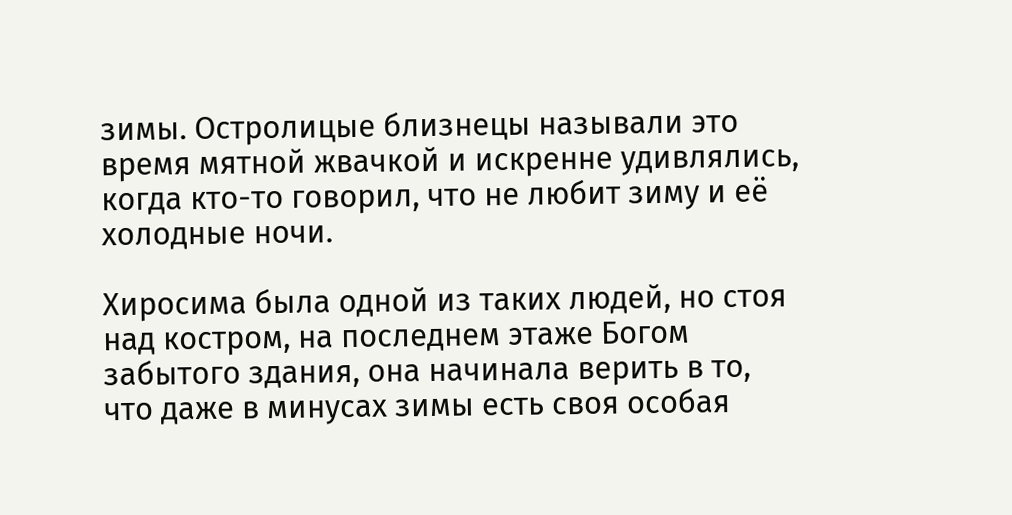зимы. Остролицые близнецы называли это время мятной жвачкой и искренне удивлялись, когда кто-то говорил, что не любит зиму и её холодные ночи.

Хиросима была одной из таких людей, но стоя над костром, на последнем этаже Богом забытого здания, она начинала верить в то, что даже в минусах зимы есть своя особая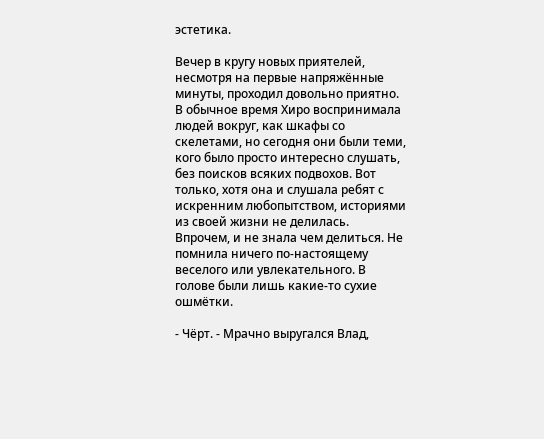эстетика.

Вечер в кругу новых приятелей, несмотря на первые напряжённые минуты, проходил довольно приятно. В обычное время Хиро воспринимала людей вокруг, как шкафы со скелетами, но сегодня они были теми, кого было просто интересно слушать, без поисков всяких подвохов. Вот только, хотя она и слушала ребят с искренним любопытством, историями из своей жизни не делилась. Впрочем, и не знала чем делиться. Не помнила ничего по-настоящему веселого или увлекательного. В голове были лишь какие-то сухие ошмётки.

- Чёрт. - Мрачно выругался Влад,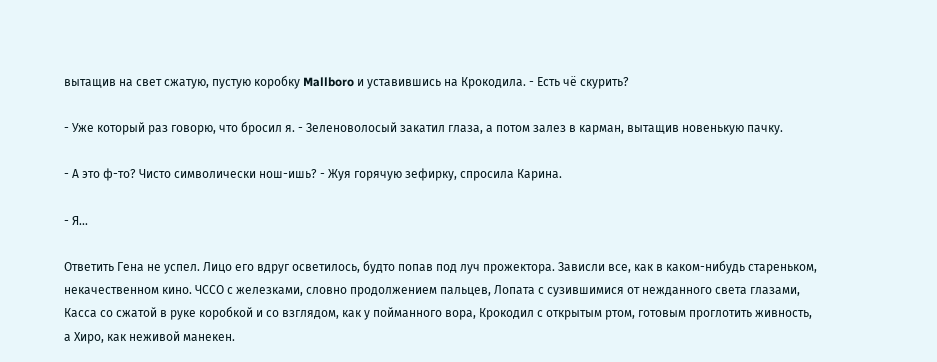вытащив на свет сжатую, пустую коробку Mallboro и уставившись на Крокодила. - Есть чё скурить?

- Уже который раз говорю, что бросил я. - Зеленоволосый закатил глаза, а потом залез в карман, вытащив новенькую пачку.

- А это ф-то? Чисто символически нош-ишь? - Жуя горячую зефирку, спросила Карина.

- Я...

Ответить Гена не успел. Лицо его вдруг осветилось, будто попав под луч прожектора. Зависли все, как в каком-нибудь стареньком, некачественном кино. ЧССО с железками, словно продолжением пальцев, Лопата с сузившимися от нежданного света глазами, Касса со сжатой в руке коробкой и со взглядом, как у пойманного вора, Крокодил с открытым ртом, готовым проглотить живность, а Хиро, как неживой манекен.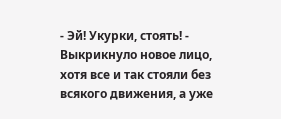- Эй! Укурки, стоять! - Выкрикнуло новое лицо, хотя все и так стояли без всякого движения, а уже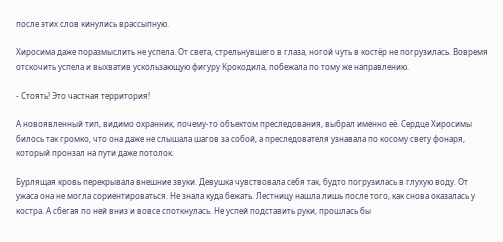после этих слов кинулись врассыпную.

Хиросима даже поразмыслить не успела. От света, стрельнувшего в глаза, ногой чуть в костёр не погрузилась. Вовремя отскочить успела и выхватив ускользающую фигуру Крокодила, побежала по тому же направлению.

- Стоять! Это частная территория!

А новоявленный тип, видимо охранник, почему-то объектом преследования, выбрал именно её. Сердце Хиросимы билось так громко, что она даже не слышала шагов за собой, а преследователя узнавала по косому свету фонаря, который пронзал на пути даже потолок.

Бурлящая кровь перекрывала внешние звуки. Девушка чувствовала себя так, будто погрузилась в глухую воду. От ужаса она не могла сориентироваться. Не знала куда бежать. Лестницу нашла лишь после того, как снова оказалась у костра. А сбегая по ней вниз и вовсе споткнулась. Не успей подставить руки, прошлась бы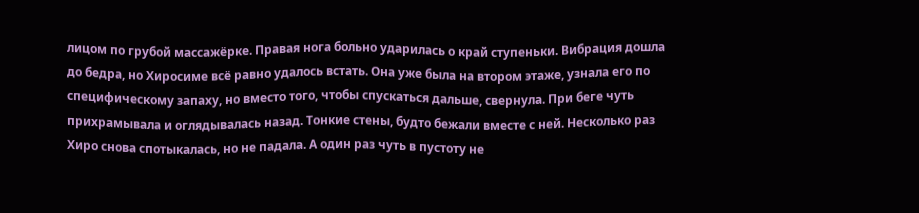лицом по грубой массажёрке. Правая нога больно ударилась о край ступеньки. Вибрация дошла до бедра, но Хиросиме всё равно удалось встать. Она уже была на втором этаже, узнала его по специфическому запаху, но вместо того, чтобы спускаться дальше, свернула. При беге чуть прихрамывала и оглядывалась назад. Тонкие стены, будто бежали вместе с ней. Несколько раз Хиро снова спотыкалась, но не падала. А один раз чуть в пустоту не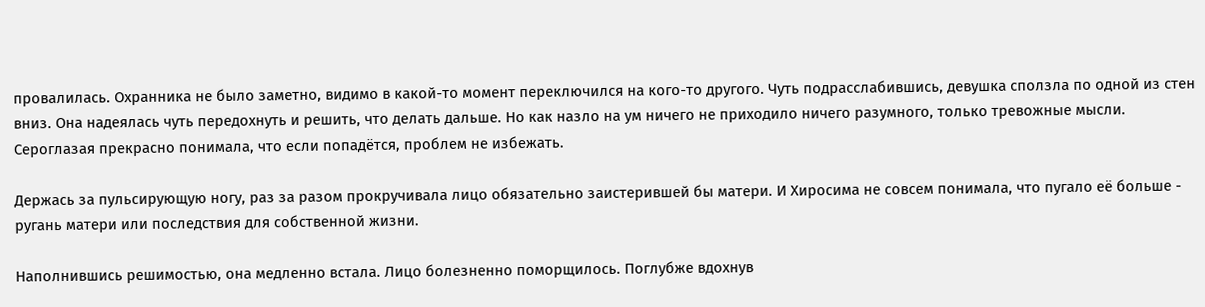провалилась. Охранника не было заметно, видимо в какой-то момент переключился на кого-то другого. Чуть подрасслабившись, девушка сползла по одной из стен вниз. Она надеялась чуть передохнуть и решить, что делать дальше. Но как назло на ум ничего не приходило ничего разумного, только тревожные мысли. Сероглазая прекрасно понимала, что если попадётся, проблем не избежать.

Держась за пульсирующую ногу, раз за разом прокручивала лицо обязательно заистерившей бы матери. И Хиросима не совсем понимала, что пугало её больше - ругань матери или последствия для собственной жизни.

Наполнившись решимостью, она медленно встала. Лицо болезненно поморщилось. Поглубже вдохнув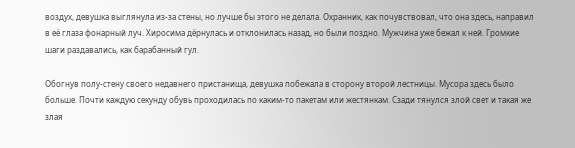воздух, девушка выглянула из-за стены, но лучше бы этого не делала. Охранник, как почувствовал, что она здесь, направил в её глаза фонарный луч. Хиросима дёрнулась и отклонилась назад, но были поздно. Мужчина уже бежал к ней. Громкие шаги раздавались, как барабанный гул.

Обогнув полу-стену своего недавнего пристанища, девушка побежала в сторону второй лестницы. Мусора здесь было больше. Почти каждую секунду обувь проходилась по каким-то пакетам или жестянкам. Сзади тянулся злой свет и такая же злая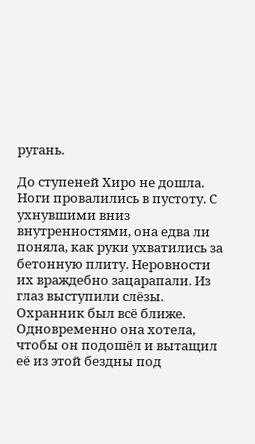ругань.

До ступеней Хиро не дошла. Ноги провалились в пустоту. С ухнувшими вниз внутренностями, она едва ли поняла, как руки ухватились за бетонную плиту. Неровности их враждебно зацарапали. Из глаз выступили слёзы. Охранник был всё ближе. Одновременно она хотела, чтобы он подошёл и вытащил её из этой бездны под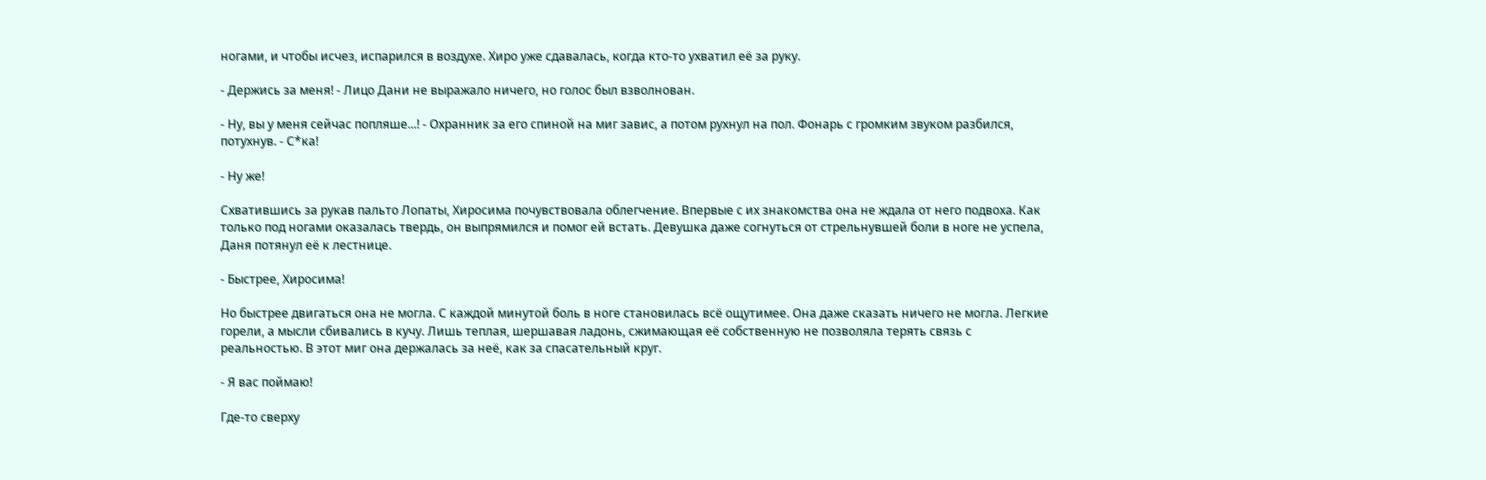ногами, и чтобы исчез, испарился в воздухе. Хиро уже сдавалась, когда кто-то ухватил её за руку.

- Держись за меня! - Лицо Дани не выражало ничего, но голос был взволнован.

- Ну, вы у меня сейчас попляше...! - Охранник за его спиной на миг завис, а потом рухнул на пол. Фонарь с громким звуком разбился, потухнув. - С*ка!

- Ну же!

Схватившись за рукав пальто Лопаты, Хиросима почувствовала облегчение. Впервые с их знакомства она не ждала от него подвоха. Как только под ногами оказалась твердь, он выпрямился и помог ей встать. Девушка даже согнуться от стрельнувшей боли в ноге не успела, Даня потянул её к лестнице.

- Быстрее, Хиросима!

Но быстрее двигаться она не могла. С каждой минутой боль в ноге становилась всё ощутимее. Она даже сказать ничего не могла. Легкие горели, а мысли сбивались в кучу. Лишь теплая, шершавая ладонь, сжимающая её собственную не позволяла терять связь с реальностью. В этот миг она держалась за неё, как за спасательный круг.

- Я вас поймаю!

Где-то сверху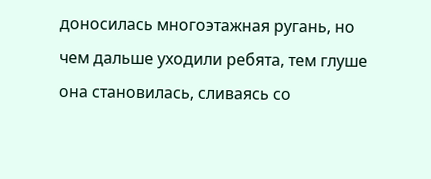доносилась многоэтажная ругань, но чем дальше уходили ребята, тем глуше она становилась, сливаясь со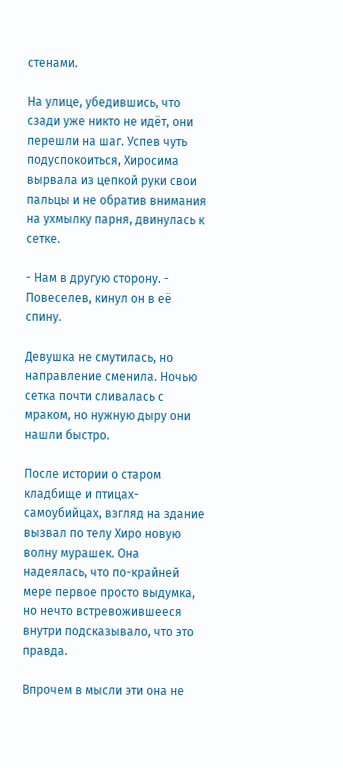стенами.

На улице, убедившись, что сзади уже никто не идёт, они перешли на шаг. Успев чуть подуспокоиться, Хиросима вырвала из цепкой руки свои пальцы и не обратив внимания на ухмылку парня, двинулась к сетке.

- Нам в другую сторону. - Повеселев, кинул он в её спину.

Девушка не смутилась, но направление сменила. Ночью сетка почти сливалась с мраком, но нужную дыру они нашли быстро.

После истории о старом кладбище и птицах-самоубийцах, взгляд на здание вызвал по телу Хиро новую волну мурашек. Она надеялась, что по-крайней мере первое просто выдумка, но нечто встревожившееся внутри подсказывало, что это правда.

Впрочем в мысли эти она не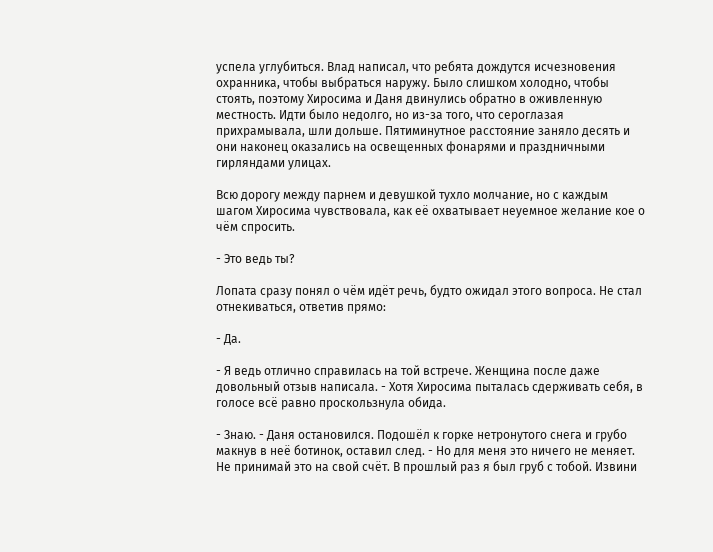успела углубиться. Влад написал, что ребята дождутся исчезновения охранника, чтобы выбраться наружу. Было слишком холодно, чтобы стоять, поэтому Хиросима и Даня двинулись обратно в оживленную местность. Идти было недолго, но из-за того, что сероглазая прихрамывала, шли дольше. Пятиминутное расстояние заняло десять и они наконец оказались на освещенных фонарями и праздничными гирляндами улицах.

Всю дорогу между парнем и девушкой тухло молчание, но с каждым шагом Хиросима чувствовала, как её охватывает неуемное желание кое о чём спросить.

- Это ведь ты?

Лопата сразу понял о чём идёт речь, будто ожидал этого вопроса. Не стал отнекиваться, ответив прямо:

- Да.

- Я ведь отлично справилась на той встрече. Женщина после даже довольный отзыв написала. - Хотя Хиросима пыталась сдерживать себя, в голосе всё равно проскользнула обида.

- Знаю. - Даня остановился. Подошёл к горке нетронутого снега и грубо макнув в неё ботинок, оставил след. - Но для меня это ничего не меняет. Не принимай это на свой счёт. В прошлый раз я был груб с тобой. Извини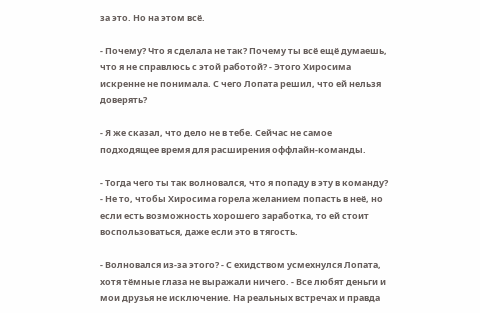за это. Но на этом всё.

- Почему? Что я сделала не так? Почему ты всё ещё думаешь, что я не справлюсь с этой работой? - Этого Хиросима искренне не понимала. С чего Лопата решил, что ей нельзя доверять?

- Я же сказал, что дело не в тебе. Сейчас не самое подходящее время для расширения оффлайн-команды.

- Тогда чего ты так волновался, что я попаду в эту в команду? - Не то, чтобы Хиросима горела желанием попасть в неё, но если есть возможность хорошего заработка, то ей стоит воспользоваться, даже если это в тягость.

- Волновался из-за этого? - С ехидством усмехнулся Лопата, хотя тёмные глаза не выражали ничего. - Все любят деньги и мои друзья не исключение. На реальных встречах и правда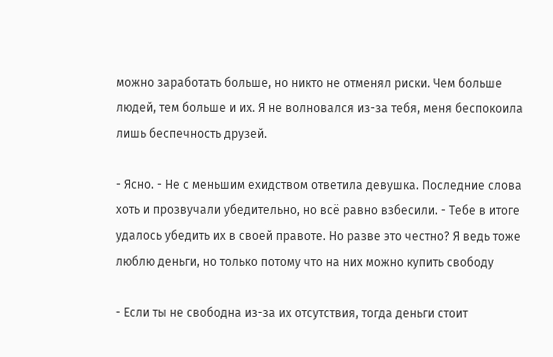можно заработать больше, но никто не отменял риски. Чем больше людей, тем больше и их. Я не волновался из-за тебя, меня беспокоила лишь беспечность друзей.

- Ясно. - Не с меньшим ехидством ответила девушка. Последние слова хоть и прозвучали убедительно, но всё равно взбесили. - Тебе в итоге удалось убедить их в своей правоте. Но разве это честно? Я ведь тоже люблю деньги, но только потому что на них можно купить свободу

- Если ты не свободна из-за их отсутствия, тогда деньги стоит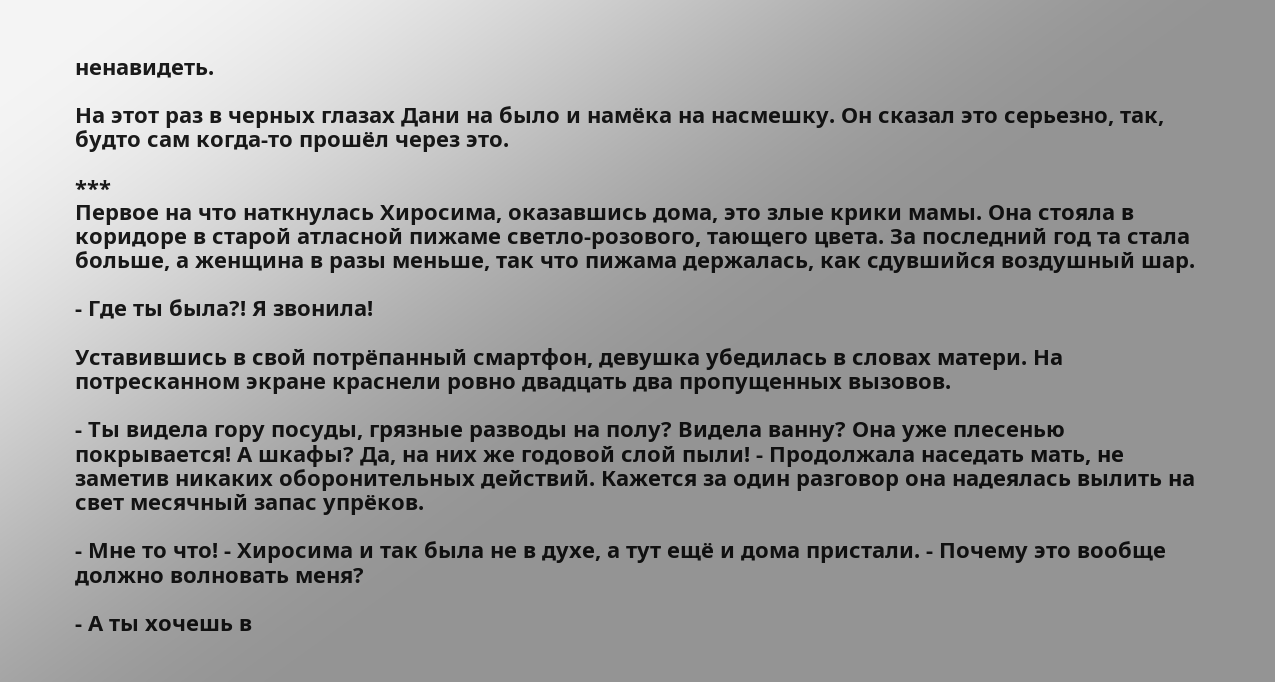ненавидеть.

На этот раз в черных глазах Дани на было и намёка на насмешку. Он сказал это серьезно, так, будто сам когда-то прошёл через это.

***
Первое на что наткнулась Хиросима, оказавшись дома, это злые крики мамы. Она стояла в коридоре в старой атласной пижаме светло-розового, тающего цвета. За последний год та стала больше, а женщина в разы меньше, так что пижама держалась, как сдувшийся воздушный шар.

- Где ты была?! Я звонила!

Уставившись в свой потрёпанный смартфон, девушка убедилась в словах матери. На потресканном экране краснели ровно двадцать два пропущенных вызовов.

- Ты видела гору посуды, грязные разводы на полу? Видела ванну? Она уже плесенью покрывается! А шкафы? Да, на них же годовой слой пыли! - Продолжала наседать мать, не заметив никаких оборонительных действий. Кажется за один разговор она надеялась вылить на свет месячный запас упрёков.

- Мне то что! - Хиросима и так была не в духе, а тут ещё и дома пристали. - Почему это вообще должно волновать меня?

- А ты хочешь в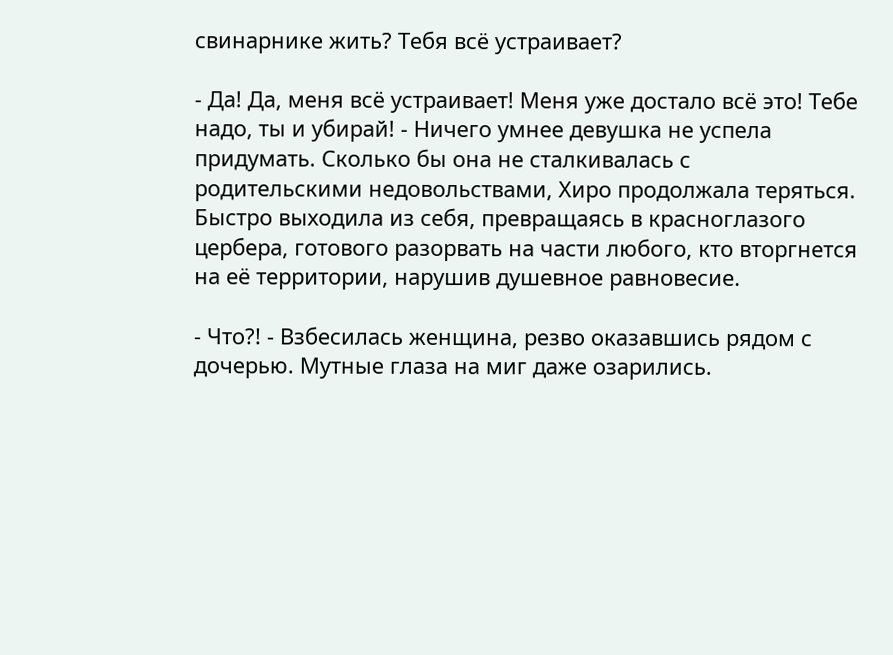свинарнике жить? Тебя всё устраивает?

- Да! Да, меня всё устраивает! Меня уже достало всё это! Тебе надо, ты и убирай! - Ничего умнее девушка не успела придумать. Сколько бы она не сталкивалась с родительскими недовольствами, Хиро продолжала теряться. Быстро выходила из себя, превращаясь в красноглазого цербера, готового разорвать на части любого, кто вторгнется на её территории, нарушив душевное равновесие.

- Что?! - Взбесилась женщина, резво оказавшись рядом с дочерью. Мутные глаза на миг даже озарились.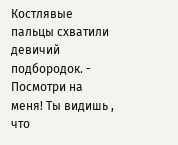Костлявые пальцы схватили девичий подбородок. - Посмотри на меня! Ты видишь , что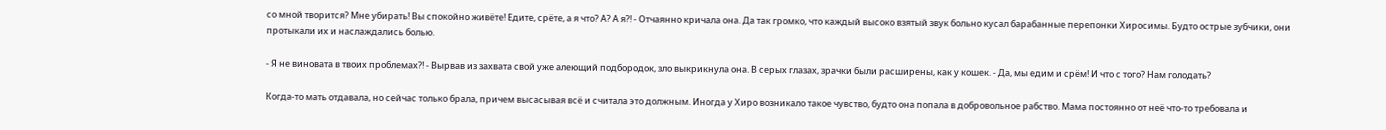со мной творится? Мне убирать! Вы спокойно живёте! Едите, срёте, а я что? А? А я?! - Отчаянно кричала она. Да так громко, что каждый высоко взятый звук больно кусал барабанные перепонки Хиросимы. Будто острые зубчики, они протыкали их и наслаждались болью.

- Я не виновата в твоих проблемах?! - Вырвав из захвата свой уже алеющий подбородок, зло выкрикнула она. В серых глазах, зрачки были расширены, как у кошек. - Да, мы едим и срём! И что с того? Нам голодать?

Когда-то мать отдавала, но сейчас только брала, причем высасывая всё и считала это должным. Иногда у Хиро возникало такое чувство, будто она попала в добровольное рабство. Мама постоянно от неё что-то требовала и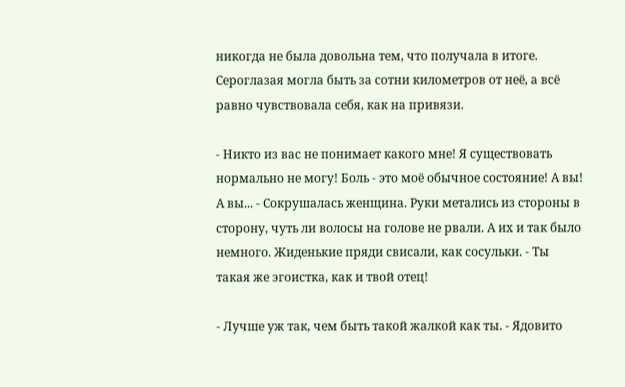никогда не была довольна тем, что получала в итоге. Сероглазая могла быть за сотни километров от неё, а всё равно чувствовала себя, как на привязи.

- Никто из вас не понимает какого мне! Я существовать нормально не могу! Боль - это моё обычное состояние! А вы! А вы... - Сокрушалась женщина. Руки метались из стороны в сторону, чуть ли волосы на голове не рвали. А их и так было немного. Жиденькие пряди свисали, как сосульки. - Ты такая же эгоистка, как и твой отец!

- Лучше уж так, чем быть такой жалкой как ты. - Ядовито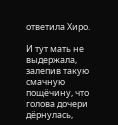ответила Хиро.

И тут мать не выдержала, залепив такую смачную пощёчину, что голова дочери дёрнулась,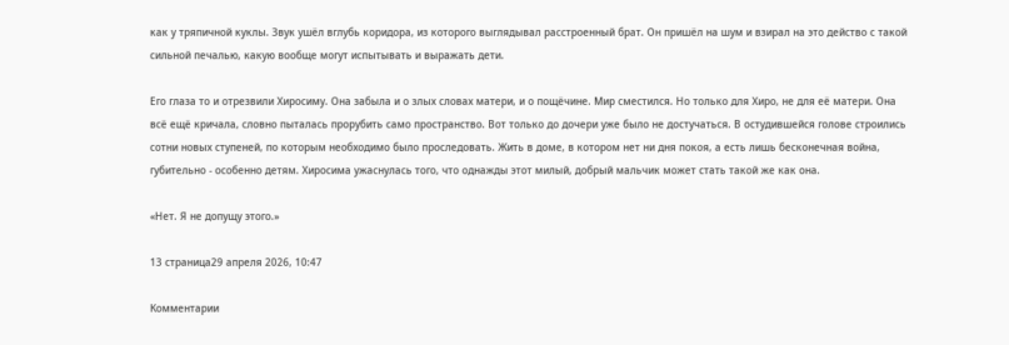как у тряпичной куклы. Звук ушёл вглубь коридора, из которого выглядывал расстроенный брат. Он пришёл на шум и взирал на это действо с такой сильной печалью, какую вообще могут испытывать и выражать дети.

Его глаза то и отрезвили Хиросиму. Она забыла и о злых словах матери, и о пощёчине. Мир сместился. Но только для Хиро, не для её матери. Она всё ещё кричала, словно пыталась прорубить само пространство. Вот только до дочери уже было не достучаться. В остудившейся голове строились сотни новых ступеней, по которым необходимо было проследовать. Жить в доме, в котором нет ни дня покоя, а есть лишь бесконечная война, губительно - особенно детям. Хиросима ужаснулась того, что однажды этот милый, добрый мальчик может стать такой же как она.

«Нет. Я не допущу этого.»

13 страница29 апреля 2026, 10:47

Комментарии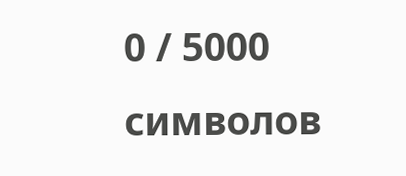0 / 5000 символов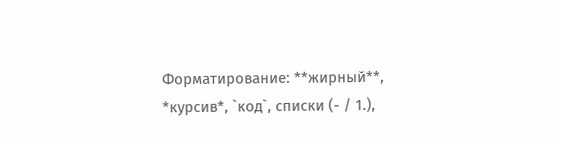Форматирование: **жирный**, *курсив*, `код`, списки (- / 1.),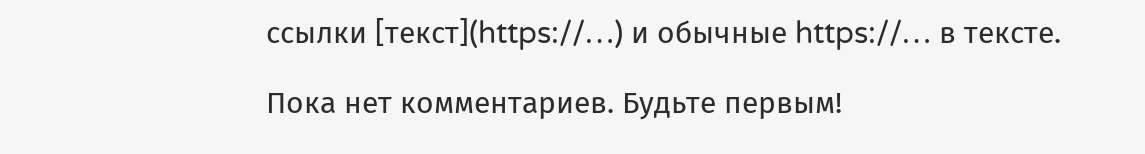ссылки [текст](https://…) и обычные https://… в тексте.

Пока нет комментариев. Будьте первым!